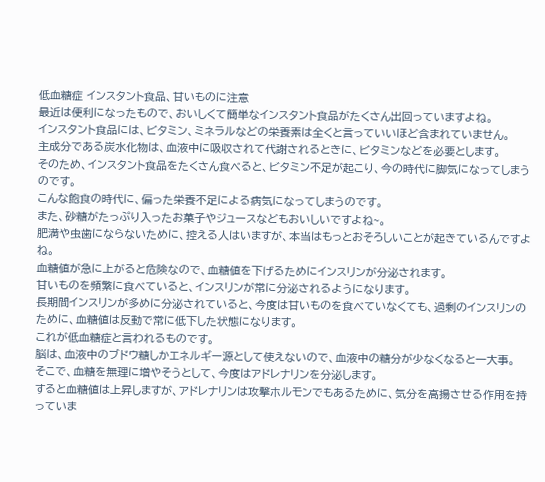低血糖症 インスタント食品、甘いものに注意
最近は便利になったもので、おいしくて簡単なインスタント食品がたくさん出回っていますよね。
インスタント食品には、ビタミン、ミネラルなどの栄養素は全くと言っていいほど含まれていません。
主成分である炭水化物は、血液中に吸収されて代謝されるときに、ビタミンなどを必要とします。
そのため、インスタント食品をたくさん食べると、ビタミン不足が起こり、今の時代に脚気になってしまうのです。
こんな飽食の時代に、偏った栄養不足による病気になってしまうのです。
また、砂糖がたっぷり入ったお菓子やジュースなどもおいしいですよね~。
肥満や虫歯にならないために、控える人はいますが、本当はもっとおそろしいことが起きているんですよね。
血糖値が急に上がると危険なので、血糖値を下げるためにインスリンが分泌されます。
甘いものを頻繁に食べていると、インスリンが常に分泌されるようになります。
長期間インスリンが多めに分泌されていると、今度は甘いものを食べていなくても、過剰のインスリンのために、血糖値は反動で常に低下した状態になります。
これが低血糖症と言われるものです。
脳は、血液中のブドウ糖しかエネルギー源として使えないので、血液中の糖分が少なくなると一大事。
そこで、血糖を無理に増やそうとして、今度はアドレナリンを分泌します。
すると血糖値は上昇しますが、アドレナリンは攻撃ホルモンでもあるために、気分を高揚させる作用を持っていま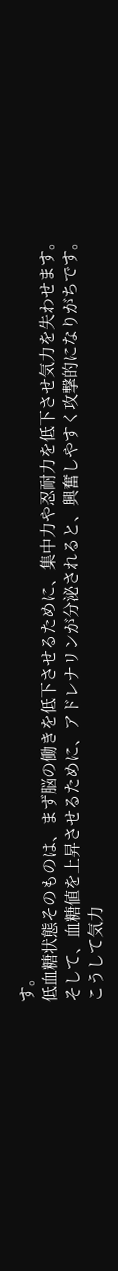す。
低血糖状態そのものは、まず脳の働きを低下させるために、集中力や忍耐力を低下させ気力を失わせます。
そして、血糖値を上昇させるために、アドレナリンが分泌されると、興奮しやすく攻撃的になりがちです。
こうして気力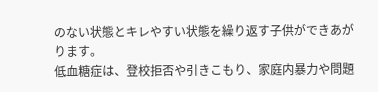のない状態とキレやすい状態を繰り返す子供ができあがります。
低血糖症は、登校拒否や引きこもり、家庭内暴力や問題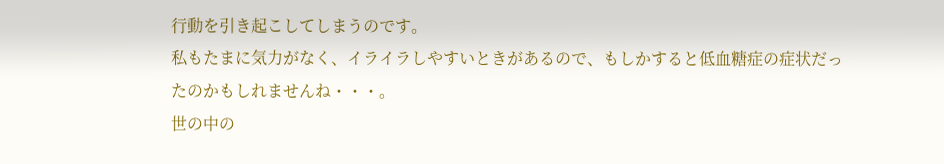行動を引き起こしてしまうのです。
私もたまに気力がなく、イライラしやすいときがあるので、もしかすると低血糖症の症状だったのかもしれませんね・・・。
世の中の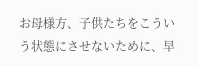お母様方、子供たちをこういう状態にさせないために、早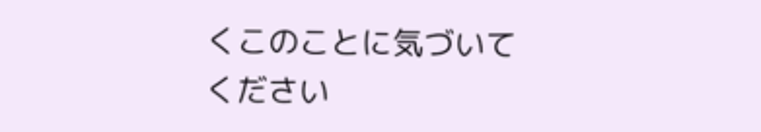くこのことに気づいてください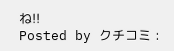ね!!
Posted by クチコミ :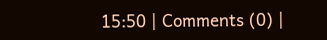15:50 | Comments (0) |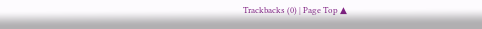Trackbacks (0) | Page Top ▲